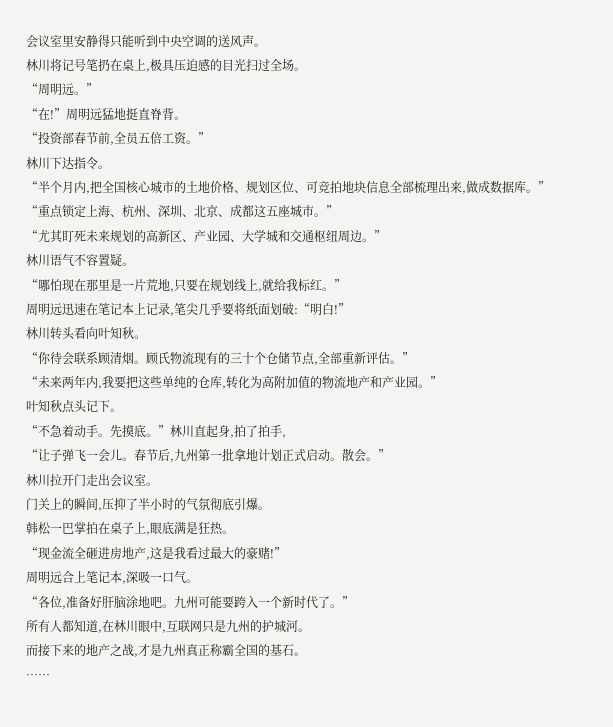会议室里安静得只能听到中央空调的送风声。
林川将记号笔扔在桌上,极具压迫感的目光扫过全场。
“周明远。”
“在!”周明远猛地挺直脊背。
“投资部春节前,全员五倍工资。”
林川下达指令。
“半个月内,把全国核心城市的土地价格、规划区位、可竞拍地块信息全部梳理出来,做成数据库。”
“重点锁定上海、杭州、深圳、北京、成都这五座城市。”
“尤其盯死未来规划的高新区、产业园、大学城和交通枢纽周边。”
林川语气不容置疑。
“哪怕现在那里是一片荒地,只要在规划线上,就给我标红。”
周明远迅速在笔记本上记录,笔尖几乎要将纸面划破:“明白!”
林川转头看向叶知秋。
“你待会联系顾清烟。顾氏物流现有的三十个仓储节点,全部重新评估。”
“未来两年内,我要把这些单纯的仓库,转化为高附加值的物流地产和产业园。”
叶知秋点头记下。
“不急着动手。先摸底。”林川直起身,拍了拍手,
“让子弹飞一会儿。春节后,九州第一批拿地计划正式启动。散会。”
林川拉开门走出会议室。
门关上的瞬间,压抑了半小时的气氛彻底引爆。
韩松一巴掌拍在桌子上,眼底满是狂热。
“现金流全砸进房地产,这是我看过最大的豪赌!”
周明远合上笔记本,深吸一口气。
“各位,准备好肝脑涂地吧。九州可能要跨入一个新时代了。”
所有人都知道,在林川眼中,互联网只是九州的护城河。
而接下来的地产之战,才是九州真正称霸全国的基石。
……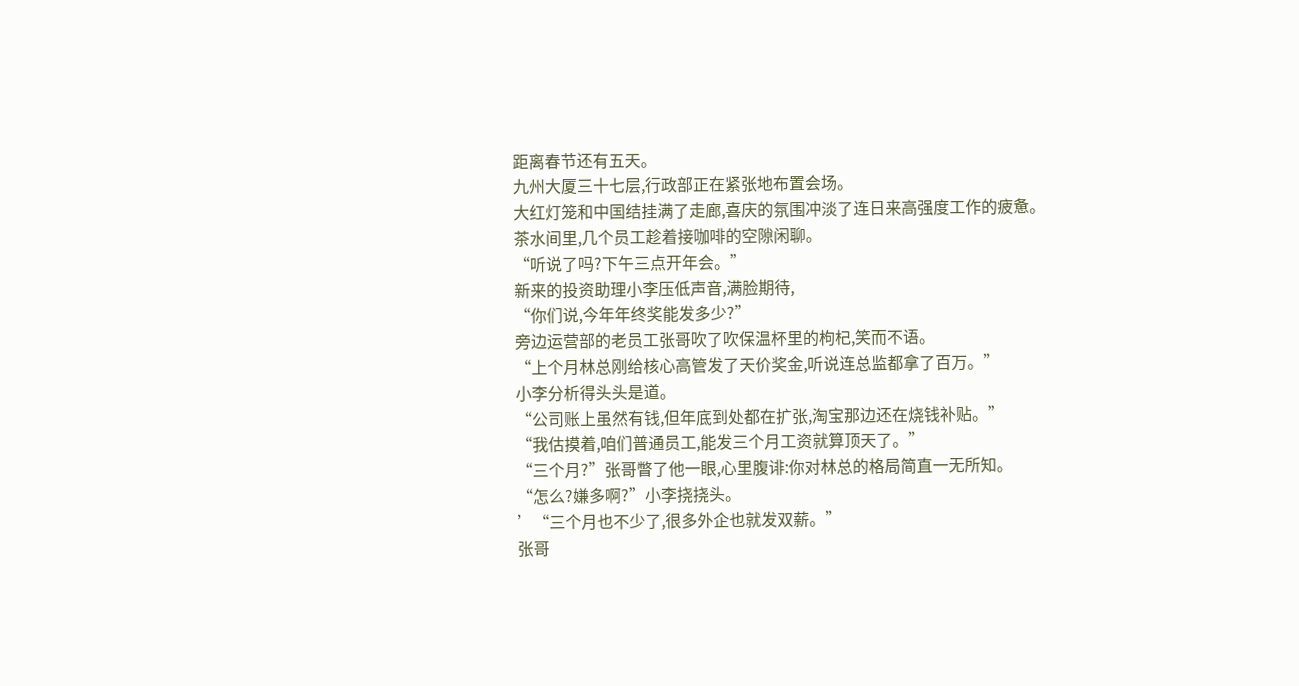距离春节还有五天。
九州大厦三十七层,行政部正在紧张地布置会场。
大红灯笼和中国结挂满了走廊,喜庆的氛围冲淡了连日来高强度工作的疲惫。
茶水间里,几个员工趁着接咖啡的空隙闲聊。
“听说了吗?下午三点开年会。”
新来的投资助理小李压低声音,满脸期待,
“你们说,今年年终奖能发多少?”
旁边运营部的老员工张哥吹了吹保温杯里的枸杞,笑而不语。
“上个月林总刚给核心高管发了天价奖金,听说连总监都拿了百万。”
小李分析得头头是道。
“公司账上虽然有钱,但年底到处都在扩张,淘宝那边还在烧钱补贴。”
“我估摸着,咱们普通员工,能发三个月工资就算顶天了。”
“三个月?”张哥瞥了他一眼,心里腹诽:你对林总的格局简直一无所知。
“怎么?嫌多啊?”小李挠挠头。
’“三个月也不少了,很多外企也就发双薪。”
张哥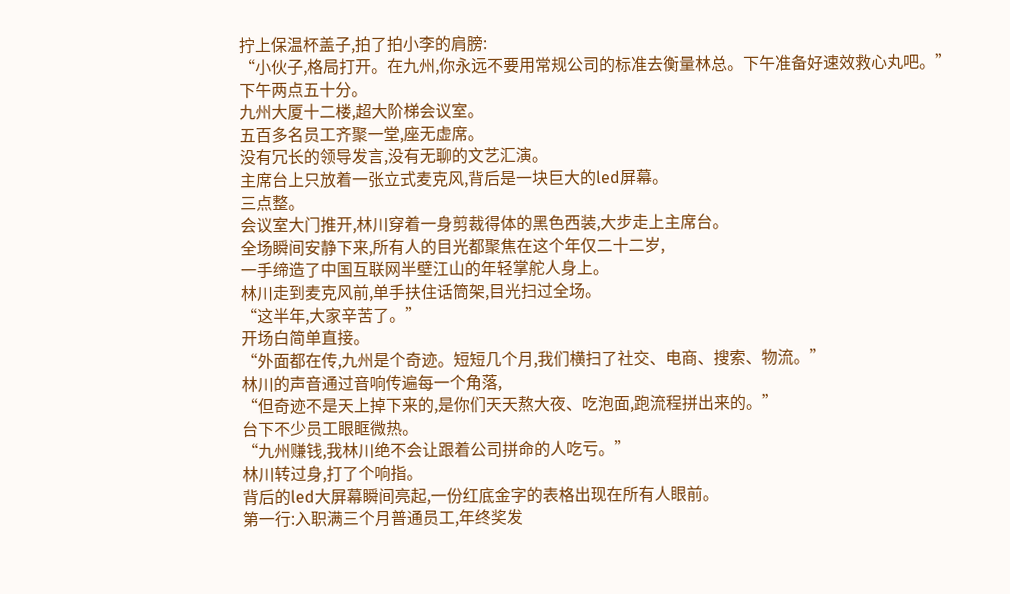拧上保温杯盖子,拍了拍小李的肩膀:
“小伙子,格局打开。在九州,你永远不要用常规公司的标准去衡量林总。下午准备好速效救心丸吧。”
下午两点五十分。
九州大厦十二楼,超大阶梯会议室。
五百多名员工齐聚一堂,座无虚席。
没有冗长的领导发言,没有无聊的文艺汇演。
主席台上只放着一张立式麦克风,背后是一块巨大的led屏幕。
三点整。
会议室大门推开,林川穿着一身剪裁得体的黑色西装,大步走上主席台。
全场瞬间安静下来,所有人的目光都聚焦在这个年仅二十二岁,
一手缔造了中国互联网半壁江山的年轻掌舵人身上。
林川走到麦克风前,单手扶住话筒架,目光扫过全场。
“这半年,大家辛苦了。”
开场白简单直接。
“外面都在传,九州是个奇迹。短短几个月,我们横扫了社交、电商、搜索、物流。”
林川的声音通过音响传遍每一个角落,
“但奇迹不是天上掉下来的,是你们天天熬大夜、吃泡面,跑流程拼出来的。”
台下不少员工眼眶微热。
“九州赚钱,我林川绝不会让跟着公司拼命的人吃亏。”
林川转过身,打了个响指。
背后的led大屏幕瞬间亮起,一份红底金字的表格出现在所有人眼前。
第一行:入职满三个月普通员工,年终奖发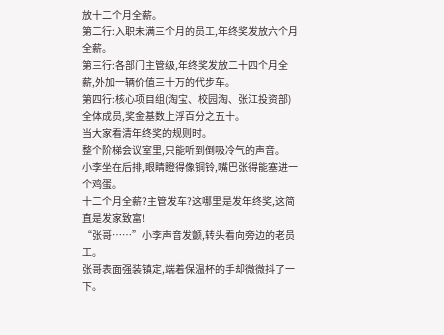放十二个月全薪。
第二行:入职未满三个月的员工,年终奖发放六个月全薪。
第三行:各部门主管级,年终奖发放二十四个月全薪,外加一辆价值三十万的代步车。
第四行:核心项目组(淘宝、校园淘、张江投资部)全体成员,奖金基数上浮百分之五十。
当大家看清年终奖的规则时。
整个阶梯会议室里,只能听到倒吸冷气的声音。
小李坐在后排,眼睛瞪得像铜铃,嘴巴张得能塞进一个鸡蛋。
十二个月全薪?主管发车?这哪里是发年终奖,这简直是发家致富!
“张哥……”小李声音发颤,转头看向旁边的老员工。
张哥表面强装镇定,端着保温杯的手却微微抖了一下。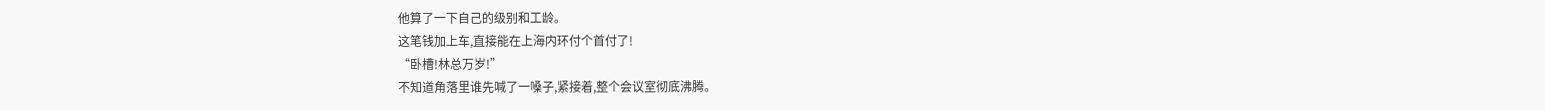他算了一下自己的级别和工龄。
这笔钱加上车,直接能在上海内环付个首付了!
“卧槽!林总万岁!”
不知道角落里谁先喊了一嗓子,紧接着,整个会议室彻底沸腾。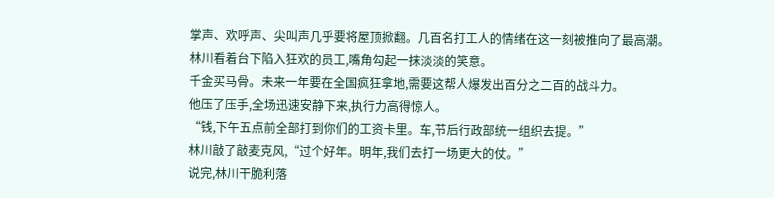掌声、欢呼声、尖叫声几乎要将屋顶掀翻。几百名打工人的情绪在这一刻被推向了最高潮。
林川看着台下陷入狂欢的员工,嘴角勾起一抹淡淡的笑意。
千金买马骨。未来一年要在全国疯狂拿地,需要这帮人爆发出百分之二百的战斗力。
他压了压手,全场迅速安静下来,执行力高得惊人。
“钱,下午五点前全部打到你们的工资卡里。车,节后行政部统一组织去提。”
林川敲了敲麦克风,“过个好年。明年,我们去打一场更大的仗。”
说完,林川干脆利落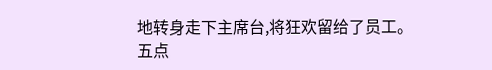地转身走下主席台,将狂欢留给了员工。
五点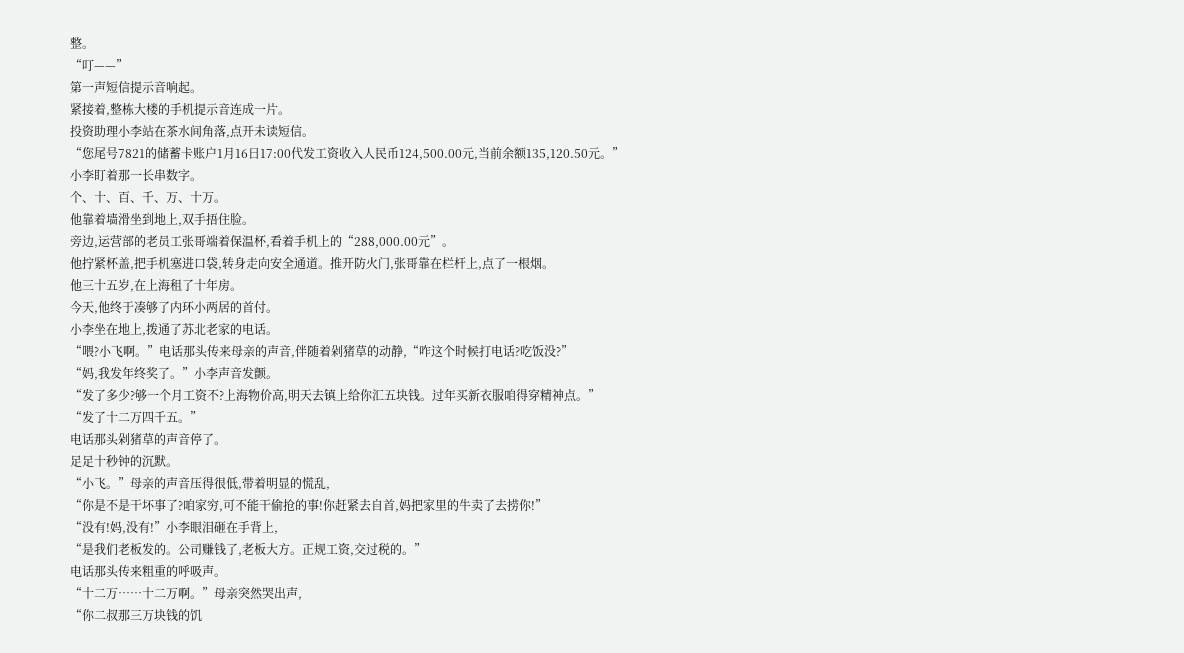整。
“叮——”
第一声短信提示音响起。
紧接着,整栋大楼的手机提示音连成一片。
投资助理小李站在茶水间角落,点开未读短信。
“您尾号7821的储蓄卡账户1月16日17:00代发工资收入人民币124,500.00元,当前余额135,120.50元。”
小李盯着那一长串数字。
个、十、百、千、万、十万。
他靠着墙滑坐到地上,双手捂住脸。
旁边,运营部的老员工张哥端着保温杯,看着手机上的“288,000.00元”。
他拧紧杯盖,把手机塞进口袋,转身走向安全通道。推开防火门,张哥靠在栏杆上,点了一根烟。
他三十五岁,在上海租了十年房。
今天,他终于凑够了内环小两居的首付。
小李坐在地上,拨通了苏北老家的电话。
“喂?小飞啊。”电话那头传来母亲的声音,伴随着剁猪草的动静,“咋这个时候打电话?吃饭没?”
“妈,我发年终奖了。”小李声音发颤。
“发了多少?够一个月工资不?上海物价高,明天去镇上给你汇五块钱。过年买新衣服咱得穿精神点。”
“发了十二万四千五。”
电话那头剁猪草的声音停了。
足足十秒钟的沉默。
“小飞。”母亲的声音压得很低,带着明显的慌乱,
“你是不是干坏事了?咱家穷,可不能干偷抢的事!你赶紧去自首,妈把家里的牛卖了去捞你!”
“没有!妈,没有!”小李眼泪砸在手背上,
“是我们老板发的。公司赚钱了,老板大方。正规工资,交过税的。”
电话那头传来粗重的呼吸声。
“十二万……十二万啊。”母亲突然哭出声,
“你二叔那三万块钱的饥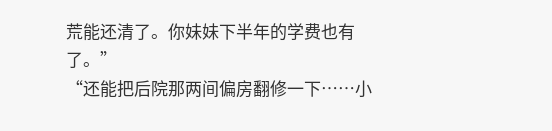荒能还清了。你妹妹下半年的学费也有了。”
“还能把后院那两间偏房翻修一下……小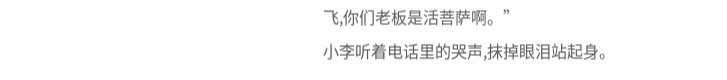飞,你们老板是活菩萨啊。”
小李听着电话里的哭声,抹掉眼泪站起身。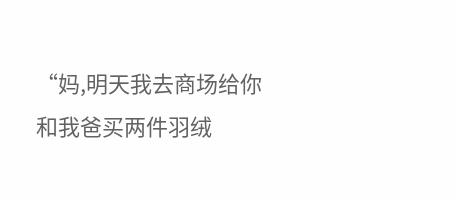“妈,明天我去商场给你和我爸买两件羽绒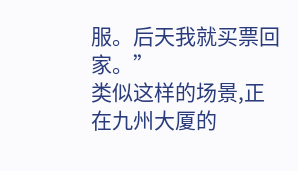服。后天我就买票回家。”
类似这样的场景,正在九州大厦的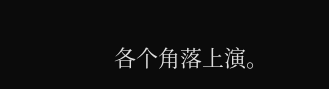各个角落上演。